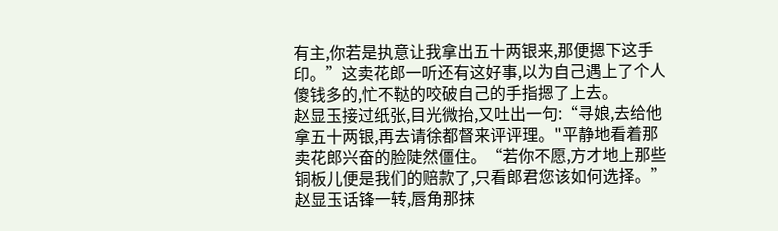有主,你若是执意让我拿出五十两银来,那便摁下这手印。”这卖花郎一听还有这好事,以为自己遇上了个人傻钱多的,忙不鞑的咬破自己的手指摁了上去。
赵显玉接过纸张,目光微抬,又吐出一句:“寻娘,去给他拿五十两银,再去请徐都督来评评理。"平静地看着那卖花郎兴奋的脸陡然僵住。“若你不愿,方才地上那些铜板儿便是我们的赔款了,只看郎君您该如何选择。”
赵显玉话锋一转,唇角那抹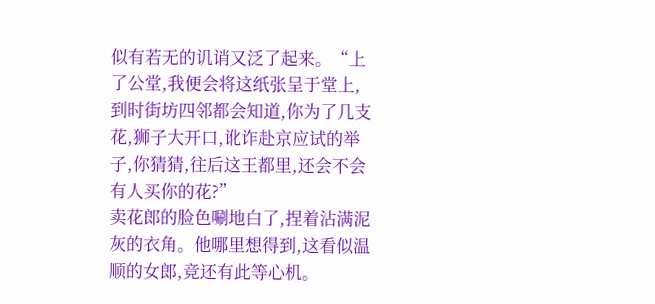似有若无的讥诮又泛了起来。“上了公堂,我便会将这纸张呈于堂上,到时街坊四邻都会知道,你为了几支花,狮子大开口,讹诈赴京应试的举子,你猜猜,往后这王都里,还会不会有人买你的花?”
卖花郎的脸色唰地白了,捏着沾满泥灰的衣角。他哪里想得到,这看似温顺的女郎,竞还有此等心机。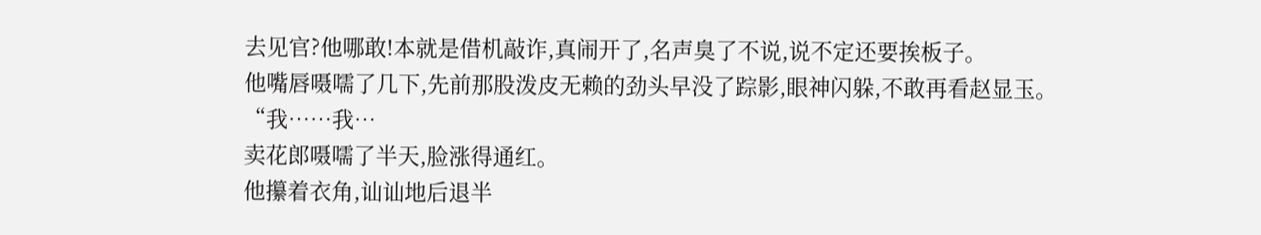去见官?他哪敢!本就是借机敲诈,真闹开了,名声臭了不说,说不定还要挨板子。
他嘴唇嗫嚅了几下,先前那股泼皮无赖的劲头早没了踪影,眼神闪躲,不敢再看赵显玉。
“我……我…
卖花郎嗫嚅了半天,脸涨得通红。
他攥着衣角,讪讪地后退半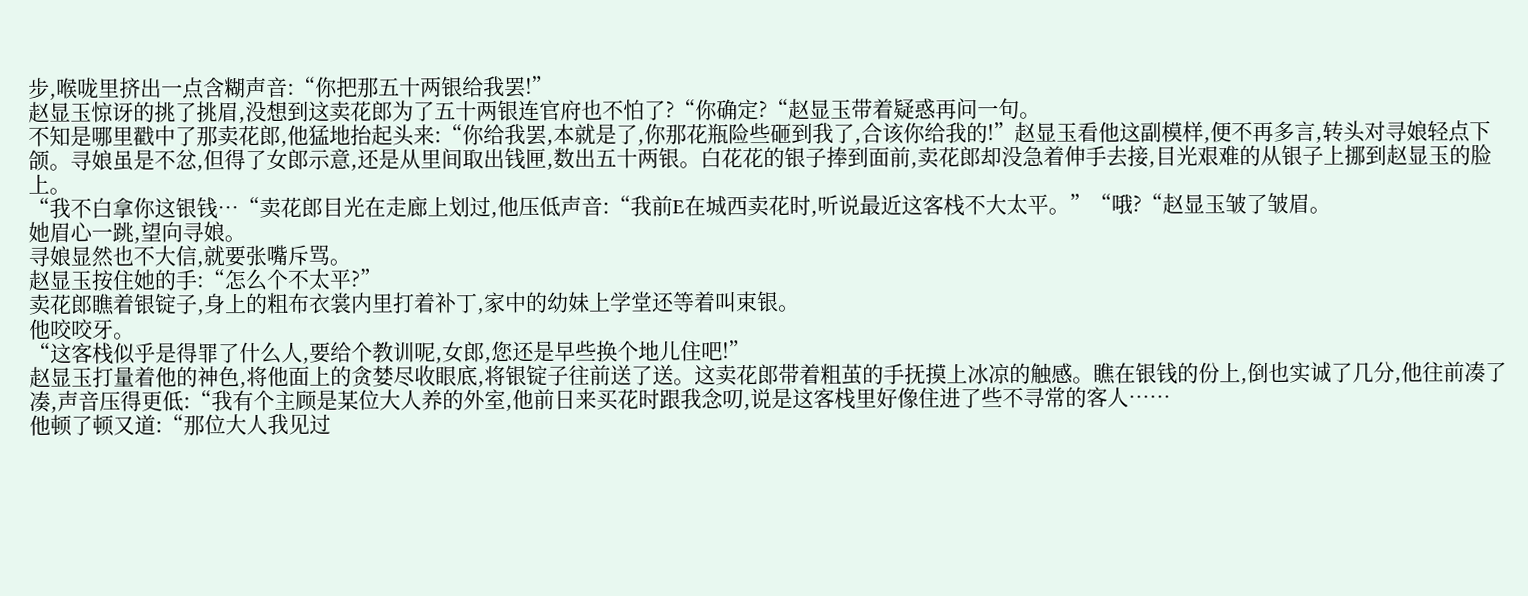步,喉咙里挤出一点含糊声音:“你把那五十两银给我罢!”
赵显玉惊讶的挑了挑眉,没想到这卖花郎为了五十两银连官府也不怕了?“你确定?“赵显玉带着疑惑再问一句。
不知是哪里戳中了那卖花郎,他猛地抬起头来:“你给我罢,本就是了,你那花瓶险些砸到我了,合该你给我的!”赵显玉看他这副模样,便不再多言,转头对寻娘轻点下颌。寻娘虽是不忿,但得了女郎示意,还是从里间取出钱匣,数出五十两银。白花花的银子捧到面前,卖花郎却没急着伸手去接,目光艰难的从银子上挪到赵显玉的脸上。
“我不白拿你这银钱…“卖花郎目光在走廊上划过,他压低声音:“我前E在城西卖花时,听说最近这客栈不大太平。”“哦?“赵显玉皱了皱眉。
她眉心一跳,望向寻娘。
寻娘显然也不大信,就要张嘴斥骂。
赵显玉按住她的手:“怎么个不太平?”
卖花郎瞧着银锭子,身上的粗布衣裳内里打着补丁,家中的幼妹上学堂还等着叫束银。
他咬咬牙。
“这客栈似乎是得罪了什么人,要给个教训呢,女郎,您还是早些换个地儿住吧!”
赵显玉打量着他的神色,将他面上的贪婪尽收眼底,将银锭子往前送了送。这卖花郎带着粗茧的手抚摸上冰凉的触感。瞧在银钱的份上,倒也实诚了几分,他往前凑了凑,声音压得更低:“我有个主顾是某位大人养的外室,他前日来买花时跟我念叨,说是这客栈里好像住进了些不寻常的客人……
他顿了顿又道:“那位大人我见过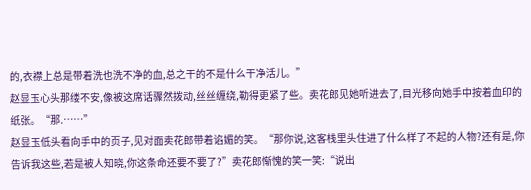的,衣襟上总是带着洗也洗不净的血,总之干的不是什么干净活儿。”
赵显玉心头那缕不安,像被这席话骤然拨动,丝丝缠绕,勒得更紧了些。卖花郎见她听进去了,目光移向她手中按着血印的纸张。“那.……”
赵显玉低头看向手中的页子,见对面卖花郎带着谄媚的笑。“那你说,这客栈里头住进了什么样了不起的人物?还有是,你告诉我这些,若是被人知晓,你这条命还要不要了?”卖花郎惭愧的笑一笑:“说出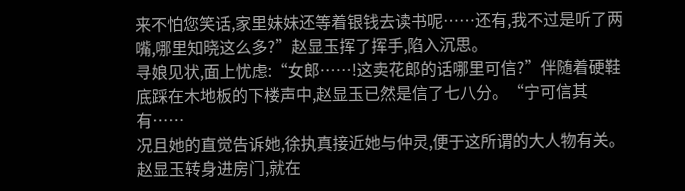来不怕您笑话,家里妹妹还等着银钱去读书呢……还有,我不过是听了两嘴,哪里知晓这么多?”赵显玉挥了挥手,陷入沉思。
寻娘见状,面上忧虑:“女郎……!这卖花郎的话哪里可信?”伴随着硬鞋底踩在木地板的下楼声中,赵显玉已然是信了七八分。“宁可信其有……
况且她的直觉告诉她,徐执真接近她与仲灵,便于这所谓的大人物有关。赵显玉转身进房门,就在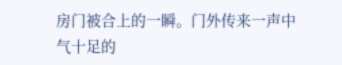房门被合上的一瞬。门外传来一声中气十足的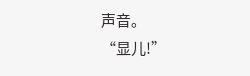声音。
“显儿!”